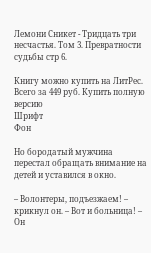Лемони Сникет - Тридцать три несчастья. Том 3. Превратности судьбы стр 6.

Книгу можно купить на ЛитРес.
Всего за 449 руб. Купить полную версию
Шрифт
Фон

Но бородатый мужчина перестал обращать внимание на детей и уставился в окно.

– Волонтеры, подъезжаем! – крикнул он. – Вот и больница! – Он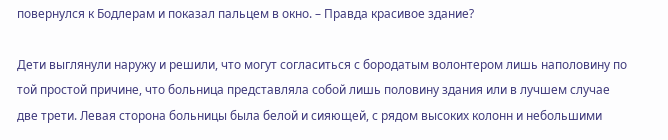повернулся к Бодлерам и показал пальцем в окно. – Правда красивое здание?

Дети выглянули наружу и решили, что могут согласиться с бородатым волонтером лишь наполовину по той простой причине, что больница представляла собой лишь половину здания или в лучшем случае две трети. Левая сторона больницы была белой и сияющей, с рядом высоких колонн и небольшими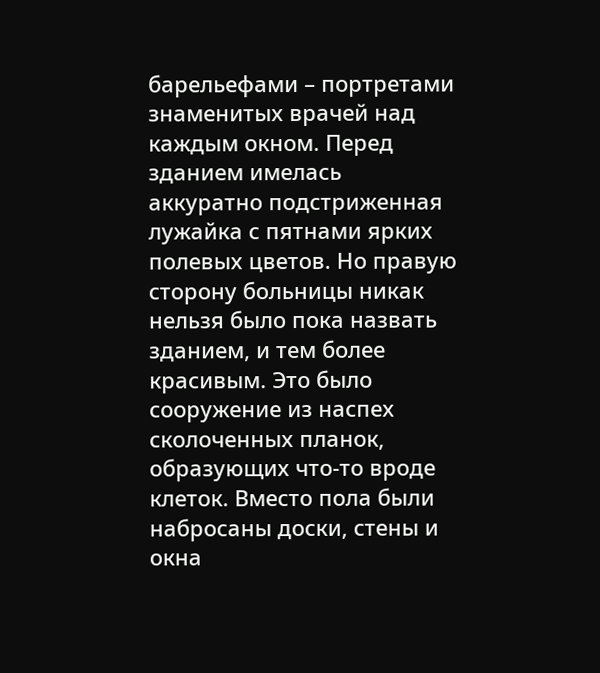барельефами – портретами знаменитых врачей над каждым окном. Перед зданием имелась аккуратно подстриженная лужайка с пятнами ярких полевых цветов. Но правую сторону больницы никак нельзя было пока назвать зданием, и тем более красивым. Это было сооружение из наспех сколоченных планок, образующих что-то вроде клеток. Вместо пола были набросаны доски, стены и окна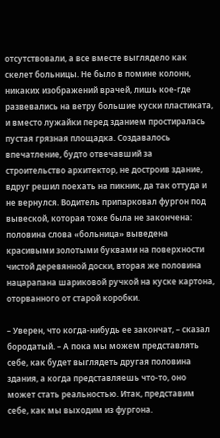отсутствовали, а все вместе выглядело как скелет больницы. Не было в помине колонн, никаких изображений врачей, лишь кое-где развевались на ветру большие куски пластиката, и вместо лужайки перед зданием простиралась пустая грязная площадка. Создавалось впечатление, будто отвечавший за строительство архитектор, не достроив здание, вдруг решил поехать на пикник, да так оттуда и не вернулся. Водитель припарковал фургон под вывеской, которая тоже была не закончена: половина слова «больница» выведена красивыми золотыми буквами на поверхности чистой деревянной доски, вторая же половина нацарапана шариковой ручкой на куске картона, оторванного от старой коробки.

– Уверен, что когда-нибудь ее закончат, – сказал бородатый. – А пока мы можем представлять себе, как будет выглядеть другая половина здания, а когда представляешь что-то, оно может стать реальностью. Итак, представим себе, как мы выходим из фургона.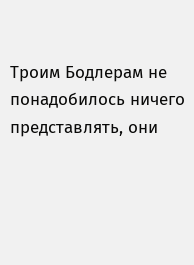Троим Бодлерам не понадобилось ничего представлять, они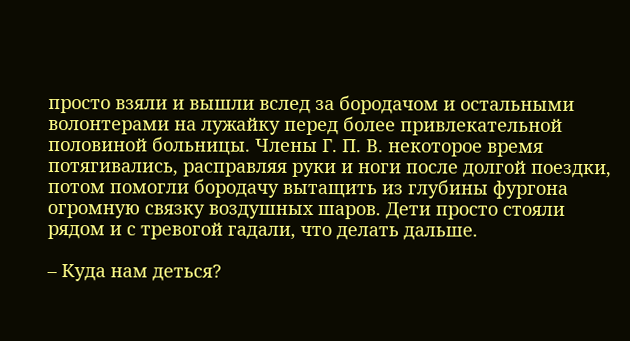просто взяли и вышли вслед за бородачом и остальными волонтерами на лужайку перед более привлекательной половиной больницы. Члены Г. П. В. некоторое время потягивались, расправляя руки и ноги после долгой поездки, потом помогли бородачу вытащить из глубины фургона огромную связку воздушных шаров. Дети просто стояли рядом и с тревогой гадали, что делать дальше.

– Куда нам деться?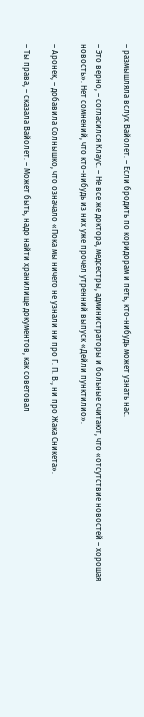– размышляла вслух Вайолет. – Если бродить по коридорам и петь, кто-нибудь может узнать нас.

– Это верно, – согласился Клаус. – Не все же доктора, медсестры, администраторы и больные считают, что «отсутствие новостей – хорошая новость». Нет сомнений, что кто-нибудь из них уже прочел утренний выпуск «Дейли пунктилио».

– Аронек, – добавила Солнышко, что означало «Пока мы ничего не узнали ни про Г. П. В., ни про Жака Сникета».

– Ты права, – сказала Вайолет. – Может быть, надо найти хранилище документов, как советовал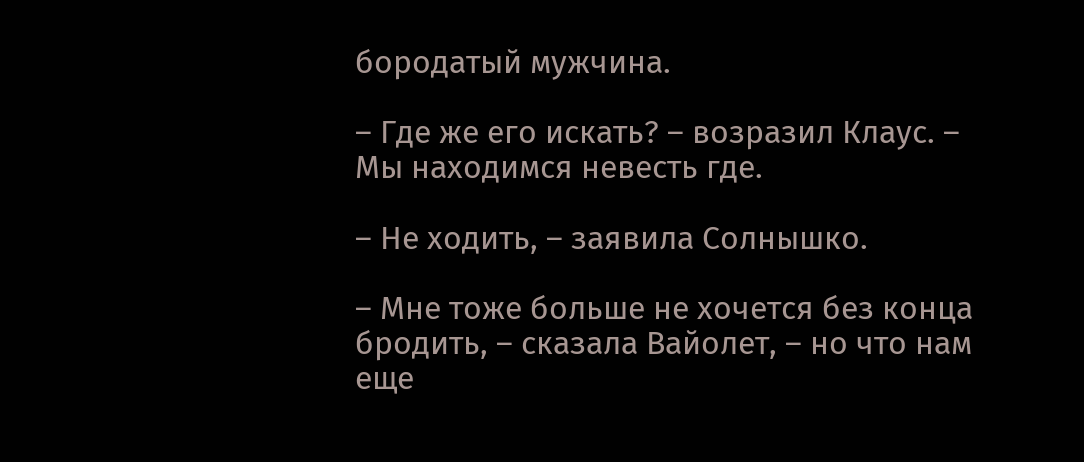бородатый мужчина.

– Где же его искать? – возразил Клаус. – Мы находимся невесть где.

– Не ходить, – заявила Солнышко.

– Мне тоже больше не хочется без конца бродить, – сказала Вайолет, – но что нам еще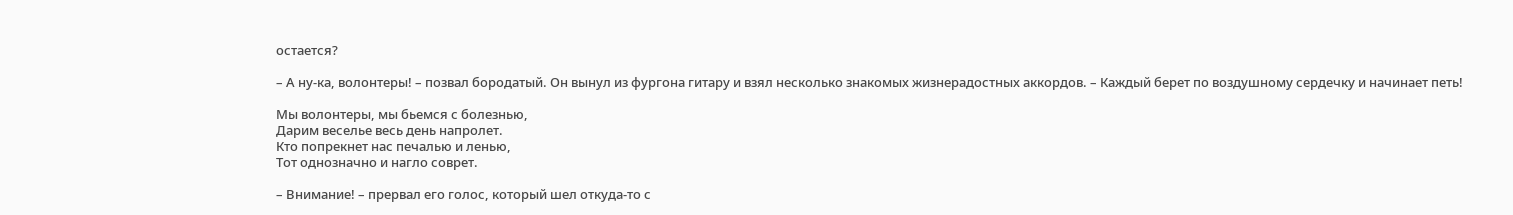остается?

– А ну-ка, волонтеры! – позвал бородатый. Он вынул из фургона гитару и взял несколько знакомых жизнерадостных аккордов. – Каждый берет по воздушному сердечку и начинает петь!

Мы волонтеры, мы бьемся с болезнью,
Дарим веселье весь день напролет.
Кто попрекнет нас печалью и ленью,
Тот однозначно и нагло соврет.

– Внимание! – прервал его голос, который шел откуда-то с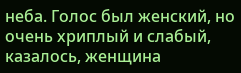неба. Голос был женский, но очень хриплый и слабый, казалось, женщина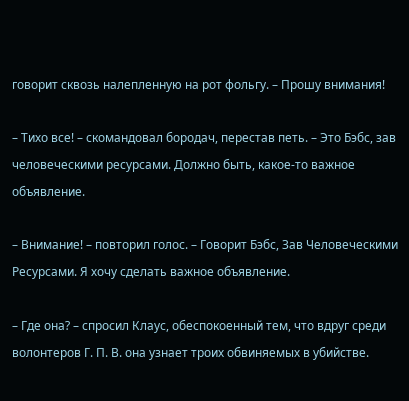говорит сквозь налепленную на рот фольгу. – Прошу внимания!

– Тихо все! – скомандовал бородач, перестав петь. – Это Бэбс, зав человеческими ресурсами. Должно быть, какое-то важное объявление.

– Внимание! – повторил голос. – Говорит Бэбс, Зав Человеческими Ресурсами. Я хочу сделать важное объявление.

– Где она? – спросил Клаус, обеспокоенный тем, что вдруг среди волонтеров Г. П. В. она узнает троих обвиняемых в убийстве.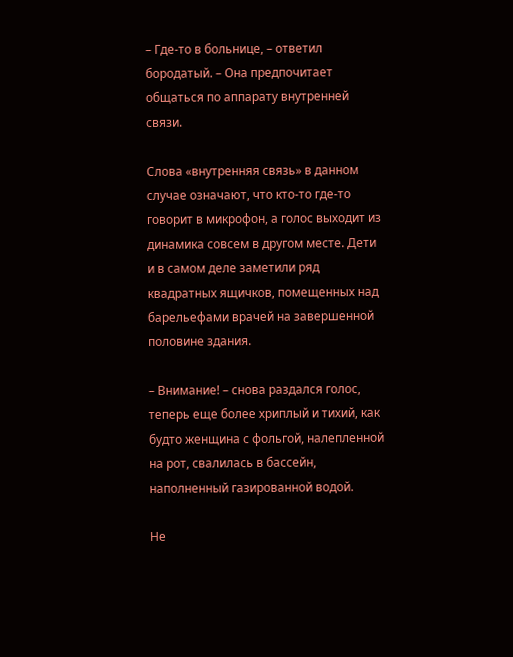– Где-то в больнице, – ответил бородатый. – Она предпочитает общаться по аппарату внутренней связи.

Слова «внутренняя связь» в данном случае означают, что кто-то где-то говорит в микрофон, а голос выходит из динамика совсем в другом месте. Дети и в самом деле заметили ряд квадратных ящичков, помещенных над барельефами врачей на завершенной половине здания.

– Внимание! – снова раздался голос, теперь еще более хриплый и тихий, как будто женщина с фольгой, налепленной на рот, свалилась в бассейн, наполненный газированной водой.

Не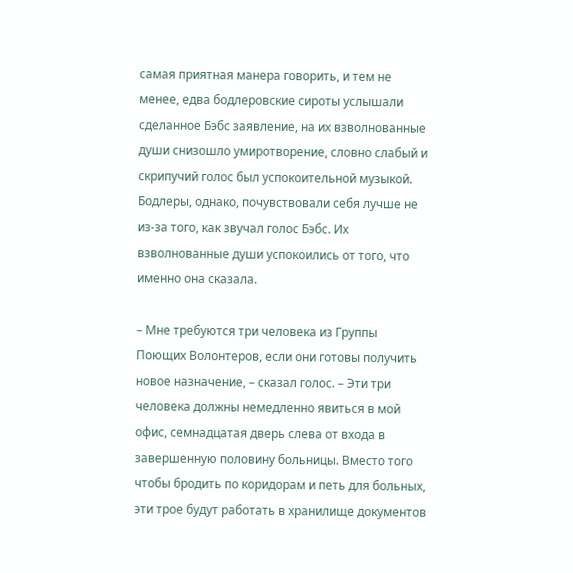самая приятная манера говорить, и тем не менее, едва бодлеровские сироты услышали сделанное Бэбс заявление, на их взволнованные души снизошло умиротворение, словно слабый и скрипучий голос был успокоительной музыкой. Бодлеры, однако, почувствовали себя лучше не из-за того, как звучал голос Бэбс. Их взволнованные души успокоились от того, что именно она сказала.

– Мне требуются три человека из Группы Поющих Волонтеров, если они готовы получить новое назначение, – сказал голос. – Эти три человека должны немедленно явиться в мой офис, семнадцатая дверь слева от входа в завершенную половину больницы. Вместо того чтобы бродить по коридорам и петь для больных, эти трое будут работать в хранилище документов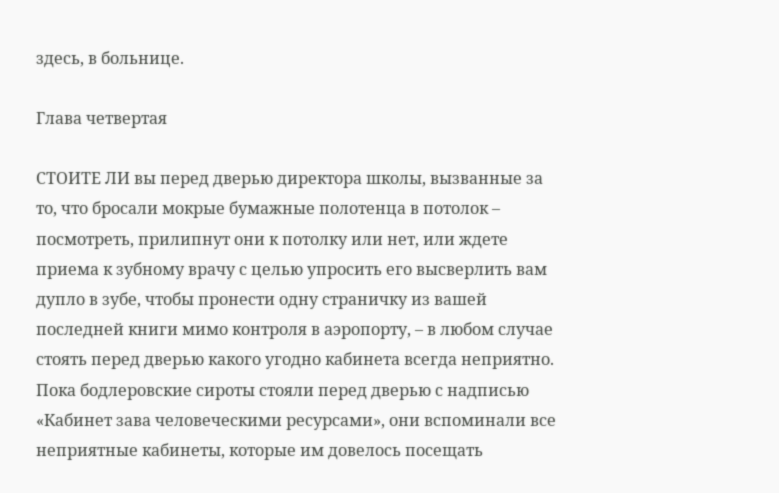здесь, в больнице.

Глава четвертая

СТОИТЕ ЛИ вы перед дверью директора школы, вызванные за то, что бросали мокрые бумажные полотенца в потолок – посмотреть, прилипнут они к потолку или нет, или ждете приема к зубному врачу с целью упросить его высверлить вам дупло в зубе, чтобы пронести одну страничку из вашей последней книги мимо контроля в аэропорту, – в любом случае стоять перед дверью какого угодно кабинета всегда неприятно. Пока бодлеровские сироты стояли перед дверью с надписью «Кабинет зава человеческими ресурсами», они вспоминали все неприятные кабинеты, которые им довелось посещать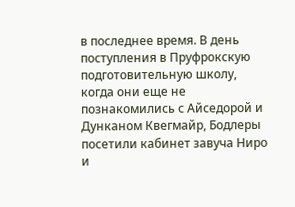в последнее время. В день поступления в Пруфрокскую подготовительную школу, когда они еще не познакомились с Айседорой и Дунканом Квегмайр, Бодлеры посетили кабинет завуча Ниро и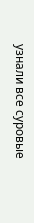узнали все суровые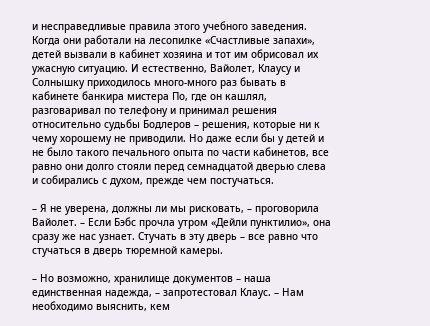и несправедливые правила этого учебного заведения. Когда они работали на лесопилке «Счастливые запахи», детей вызвали в кабинет хозяина и тот им обрисовал их ужасную ситуацию. И естественно, Вайолет, Клаусу и Солнышку приходилось много-много раз бывать в кабинете банкира мистера По, где он кашлял, разговаривал по телефону и принимал решения относительно судьбы Бодлеров – решения, которые ни к чему хорошему не приводили. Но даже если бы у детей и не было такого печального опыта по части кабинетов, все равно они долго стояли перед семнадцатой дверью слева и собирались с духом, прежде чем постучаться.

– Я не уверена, должны ли мы рисковать, – проговорила Вайолет. – Если Бэбс прочла утром «Дейли пунктилио», она сразу же нас узнает. Стучать в эту дверь – все равно что стучаться в дверь тюремной камеры.

– Но возможно, хранилище документов – наша единственная надежда, – запротестовал Клаус. – Нам необходимо выяснить, кем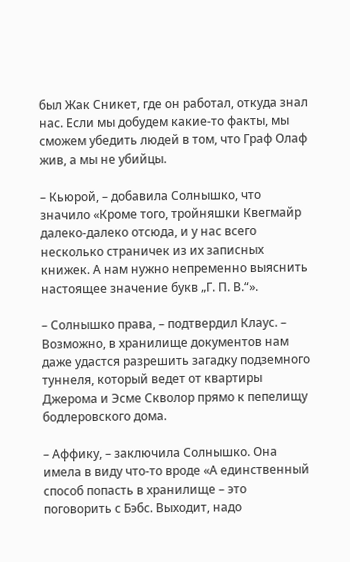был Жак Сникет, где он работал, откуда знал нас. Если мы добудем какие-то факты, мы сможем убедить людей в том, что Граф Олаф жив, а мы не убийцы.

– Кьюрой, – добавила Солнышко, что значило «Кроме того, тройняшки Квегмайр далеко-далеко отсюда, и у нас всего несколько страничек из их записных книжек. А нам нужно непременно выяснить настоящее значение букв „Г. П. В.“».

– Солнышко права, – подтвердил Клаус. – Возможно, в хранилище документов нам даже удастся разрешить загадку подземного туннеля, который ведет от квартиры Джерома и Эсме Скволор прямо к пепелищу бодлеровского дома.

– Аффику, – заключила Солнышко. Она имела в виду что-то вроде «А единственный способ попасть в хранилище – это поговорить с Бэбс. Выходит, надо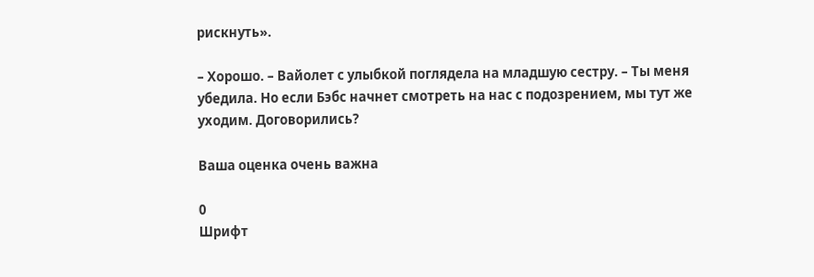рискнуть».

– Хорошо. – Вайолет с улыбкой поглядела на младшую сестру. – Ты меня убедила. Но если Бэбс начнет смотреть на нас с подозрением, мы тут же уходим. Договорились?

Ваша оценка очень важна

0
Шрифт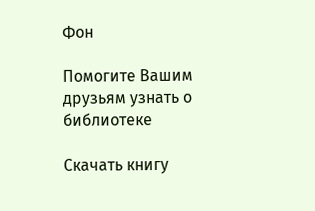Фон

Помогите Вашим друзьям узнать о библиотеке

Скачать книгу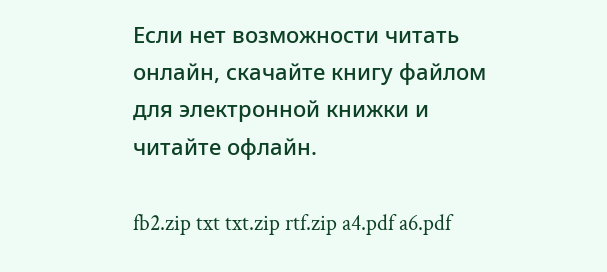Если нет возможности читать онлайн, скачайте книгу файлом для электронной книжки и читайте офлайн.

fb2.zip txt txt.zip rtf.zip a4.pdf a6.pdf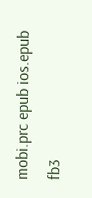mobi.prc epub ios.epub fb3